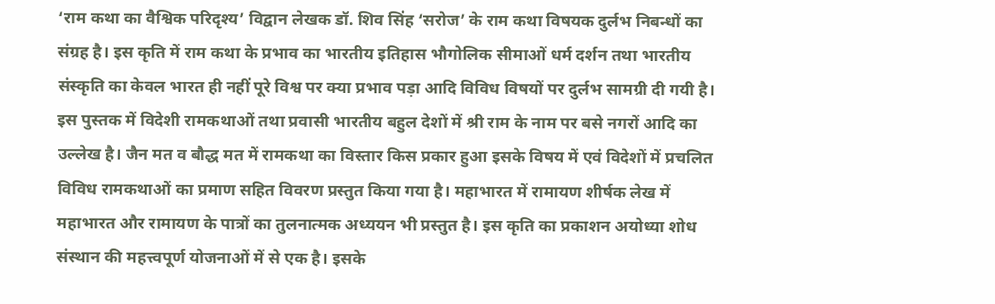‘राम कथा का वैश्विक परिदृश्य’ विद्वान लेखक डॉ. शिव सिंह ‘सरोज’ के राम कथा विषयक दुर्लभ निबन्धों का संग्रह है। इस कृति में राम कथा के प्रभाव का भारतीय इतिहास भौगोलिक सीमाओं धर्म दर्शन तथा भारतीय संस्कृति का केवल भारत ही नहीं पूरे विश्व पर क्या प्रभाव पड़ा आदि विविध विषयों पर दुर्लभ सामग्री दी गयी है। इस पुस्तक में विदेशी रामकथाओं तथा प्रवासी भारतीय बहुल देशों में श्री राम के नाम पर बसे नगरों आदि का उल्लेख है। जैन मत व बौद्ध मत में रामकथा का विस्तार किस प्रकार हुआ इसके विषय में एवं विदेशों में प्रचलित विविध रामकथाओं का प्रमाण सहित विवरण प्रस्तुत किया गया है। महाभारत में रामायण शीर्षक लेख में महाभारत और रामायण के पात्रों का तुलनात्मक अध्ययन भी प्रस्तुत है। इस कृति का प्रकाशन अयोध्या शोध संस्थान की महत्त्वपूर्ण योजनाओं में से एक है। इसके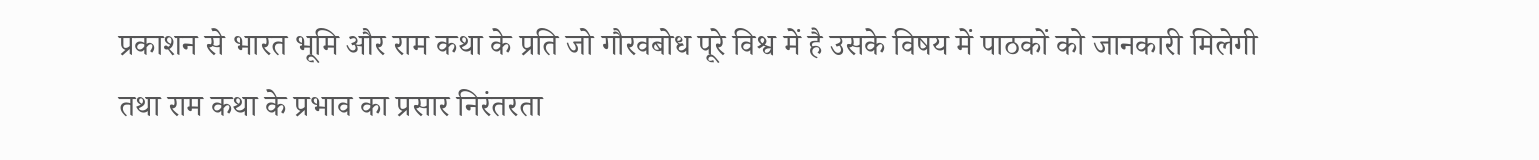प्रकाशन से भारत भूमि और राम कथा के प्रति जो गौरवबोध पूरे विश्व में है उसके विषय में पाठकों को जानकारी मिलेगी तथा राम कथा के प्रभाव का प्रसार निरंतरता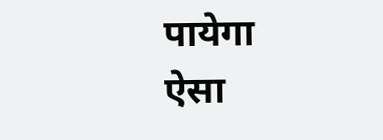पायेगा ऐसा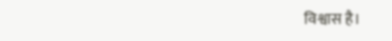विश्वास है।